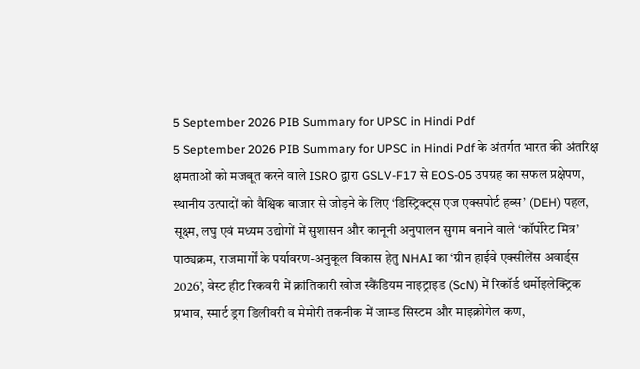5 September 2026 PIB Summary for UPSC in Hindi Pdf
5 September 2026 PIB Summary for UPSC in Hindi Pdf के अंतर्गत भारत की अंतरिक्ष क्षमताओं को मजबूत करने वाले ISRO द्वारा GSLV-F17 से EOS-05 उपग्रह का सफल प्रक्षेपण, स्थानीय उत्पादों को वैश्विक बाजार से जोड़ने के लिए ‘डिस्ट्रिक्ट्स एज एक्सपोर्ट हब्स’ (DEH) पहल, सूक्ष्म, लघु एवं मध्यम उद्योगों में सुशासन और कानूनी अनुपालन सुगम बनाने वाले ‘कॉर्पोरेट मित्र’ पाठ्यक्रम, राजमार्गों के पर्यावरण-अनुकूल विकास हेतु NHAI का ‘ग्रीन हाईवे एक्सीलेंस अवार्ड्स 2026’, वेस्ट हीट रिकवरी में क्रांतिकारी खोज स्कैंडियम नाइट्राइड (ScN) में रिकॉर्ड थर्मोइलेक्ट्रिक प्रभाव, स्मार्ट ड्रग डिलीवरी व मेमोरी तकनीक में जाम्ड सिस्टम और माइक्रोगेल कण,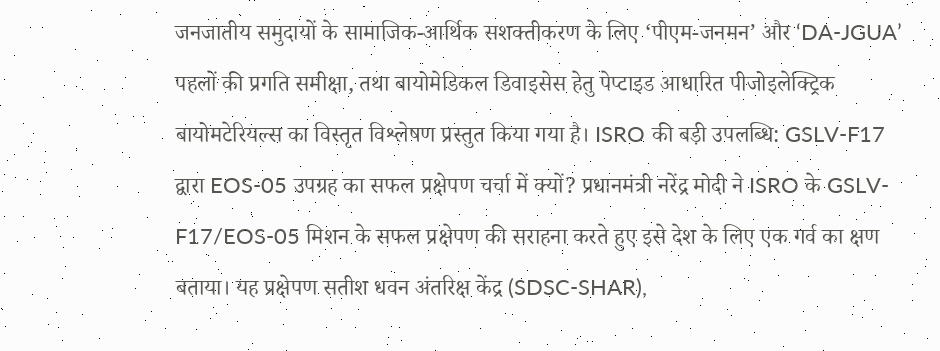जनजातीय समुदायों के सामाजिक-आर्थिक सशक्तीकरण के लिए ‘पीएम-जनमन’ और ‘DA-JGUA’ पहलों की प्रगति समीक्षा, तथा बायोमेडिकल डिवाइसेस हेतु पेप्टाइड आधारित पीजोइलेक्ट्रिक बायोमटेरियल्स का विस्तृत विश्लेषण प्रस्तुत किया गया है। ISRO की बड़ी उपलब्धि: GSLV-F17 द्वारा EOS-05 उपग्रह का सफल प्रक्षेपण चर्चा में क्यों? प्रधानमंत्री नरेंद्र मोदी ने ISRO के GSLV-F17/EOS-05 मिशन के सफल प्रक्षेपण की सराहना करते हुए इसे देश के लिए एक गर्व का क्षण बताया। यह प्रक्षेपण सतीश धवन अंतरिक्ष केंद्र (SDSC-SHAR),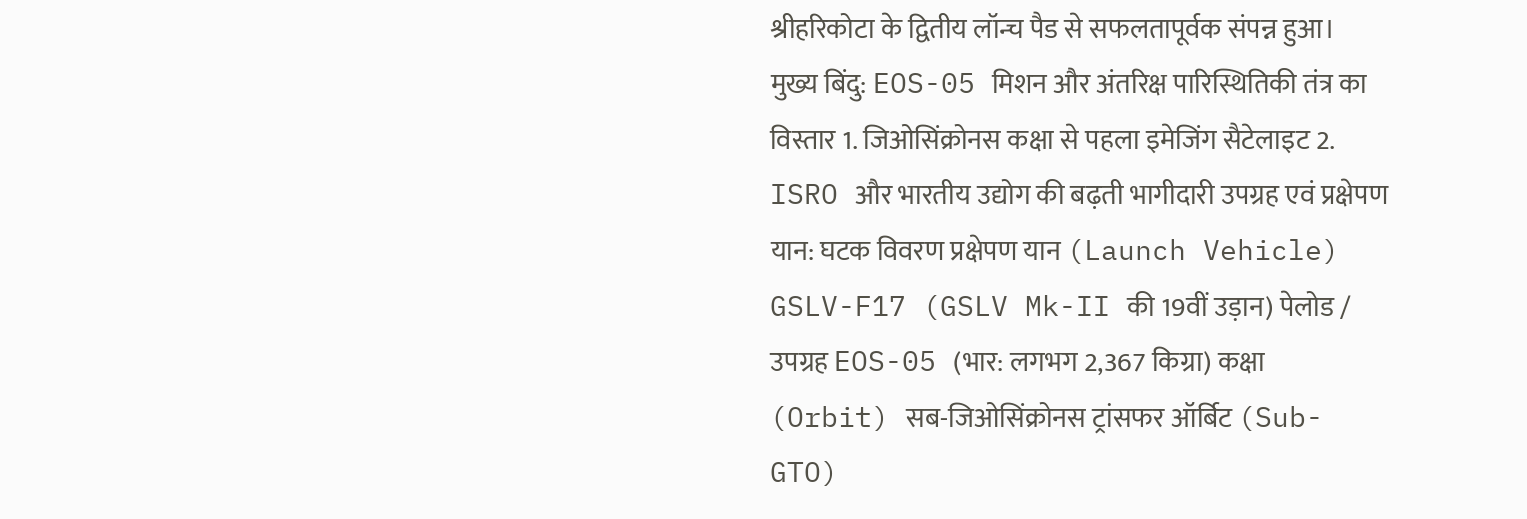श्रीहरिकोटा के द्वितीय लॉन्च पैड से सफलतापूर्वक संपन्न हुआ। मुख्य बिंदु: EOS-05 मिशन और अंतरिक्ष पारिस्थितिकी तंत्र का विस्तार 1. जिओसिंक्रोनस कक्षा से पहला इमेजिंग सैटेलाइट 2. ISRO और भारतीय उद्योग की बढ़ती भागीदारी उपग्रह एवं प्रक्षेपण यान: घटक विवरण प्रक्षेपण यान (Launch Vehicle) GSLV-F17 (GSLV Mk-II की 19वीं उड़ान) पेलोड / उपग्रह EOS-05 (भार: लगभग 2,367 किग्रा) कक्षा (Orbit) सब-जिओसिंक्रोनस ट्रांसफर ऑर्बिट (Sub-GTO)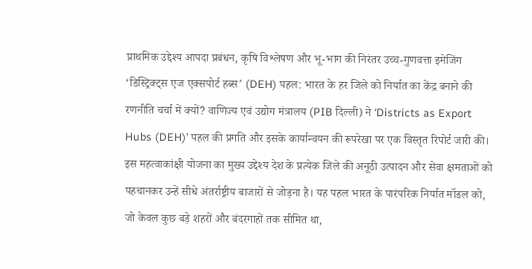प्राथमिक उद्देश्य आपदा प्रबंधन, कृषि विश्लेषण और भू-भाग की निरंतर उच्च-गुणवत्ता इमेजिंग ‘डिस्ट्रिक्ट्स एज एक्सपोर्ट हब्स’ (DEH) पहल: भारत के हर जिले को निर्यात का केंद्र बनाने की रणनीति चर्चा में क्यों? वाणिज्य एवं उद्योग मंत्रालय (PIB दिल्ली) ने ‘Districts as Export Hubs (DEH)’ पहल की प्रगति और इसके कार्यान्वयन की रूपरेखा पर एक विस्तृत रिपोर्ट जारी की। इस महत्वाकांक्षी योजना का मुख्य उद्देश्य देश के प्रत्येक जिले की अनूठी उत्पादन और सेवा क्षमताओं को पहचानकर उन्हें सीधे अंतर्राष्ट्रीय बाजारों से जोड़ना है। यह पहल भारत के पारंपरिक निर्यात मॉडल को, जो केवल कुछ बड़े शहरों और बंदरगाहों तक सीमित था,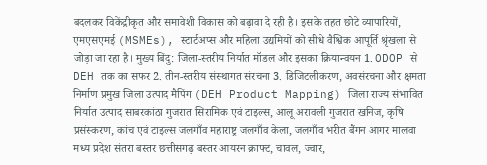बदलकर विकेंद्रीकृत और समावेशी विकास को बढ़ावा दे रही है। इसके तहत छोटे व्यापारियों, एमएसएमई (MSMEs), स्टार्टअप्स और महिला उद्यमियों को सीधे वैश्विक आपूर्ति श्रृंखला से जोड़ा जा रहा है। मुख्य बिंदु: जिला-स्तरीय निर्यात मॉडल और इसका क्रियान्वयन 1. ODOP से DEH तक का सफर 2. तीन-स्तरीय संस्थागत संरचना 3. डिजिटलीकरण, अवसंरचना और क्षमता निर्माण प्रमुख जिला उत्पाद मैपिंग (DEH Product Mapping) जिला राज्य संभावित निर्यात उत्पाद साबरकांठा गुजरात सिरामिक एवं टाइल्स, आलू अरावली गुजरात खनिज, कृषि प्रसंस्करण, कांच एवं टाइल्स जलगाँव महाराष्ट्र जलगाँव केला, जलगाँव भरीत बैंगन आगर मालवा मध्य प्रदेश संतरा बस्तर छत्तीसगढ़ बस्तर आयरन क्राफ्ट, चावल, ज्वार,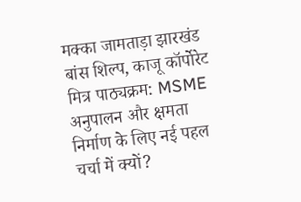मक्का जामताड़ा झारखंड बांस शिल्प, काजू कॉर्पोरेट मित्र पाठ्यक्रम: MSME अनुपालन और क्षमता निर्माण के लिए नई पहल चर्चा में क्यों?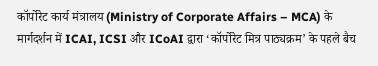कॉर्पोरेट कार्य मंत्रालय (Ministry of Corporate Affairs – MCA) के मार्गदर्शन में ICAI, ICSI और ICoAI द्वारा ‘कॉर्पोरेट मित्र पाठ्यक्रम’ के पहले बैच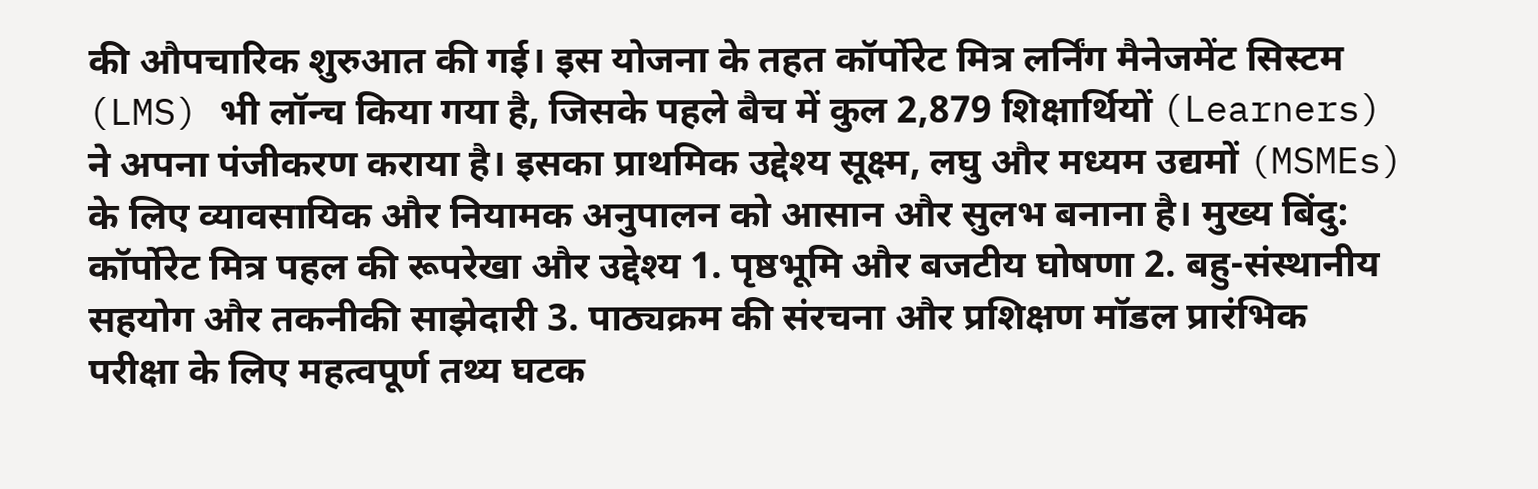की औपचारिक शुरुआत की गई। इस योजना के तहत कॉर्पोरेट मित्र लर्निंग मैनेजमेंट सिस्टम (LMS) भी लॉन्च किया गया है, जिसके पहले बैच में कुल 2,879 शिक्षार्थियों (Learners) ने अपना पंजीकरण कराया है। इसका प्राथमिक उद्देश्य सूक्ष्म, लघु और मध्यम उद्यमों (MSMEs) के लिए व्यावसायिक और नियामक अनुपालन को आसान और सुलभ बनाना है। मुख्य बिंदु: कॉर्पोरेट मित्र पहल की रूपरेखा और उद्देश्य 1. पृष्ठभूमि और बजटीय घोषणा 2. बहु-संस्थानीय सहयोग और तकनीकी साझेदारी 3. पाठ्यक्रम की संरचना और प्रशिक्षण मॉडल प्रारंभिक परीक्षा के लिए महत्वपूर्ण तथ्य घटक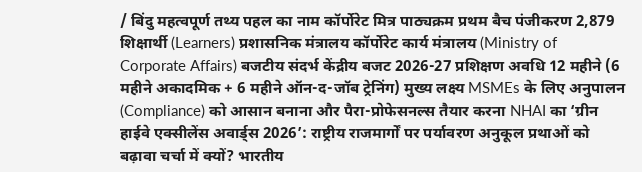/ बिंदु महत्वपूर्ण तथ्य पहल का नाम कॉर्पोरेट मित्र पाठ्यक्रम प्रथम बैच पंजीकरण 2,879 शिक्षार्थी (Learners) प्रशासनिक मंत्रालय कॉर्पोरेट कार्य मंत्रालय (Ministry of Corporate Affairs) बजटीय संदर्भ केंद्रीय बजट 2026-27 प्रशिक्षण अवधि 12 महीने (6 महीने अकादमिक + 6 महीने ऑन-द-जॉब ट्रेनिंग) मुख्य लक्ष्य MSMEs के लिए अनुपालन (Compliance) को आसान बनाना और पैरा-प्रोफेसनल्स तैयार करना NHAI का ‘ग्रीन हाईवे एक्सीलेंस अवार्ड्स 2026’: राष्ट्रीय राजमार्गों पर पर्यावरण अनुकूल प्रथाओं को बढ़ावा चर्चा में क्यों? भारतीय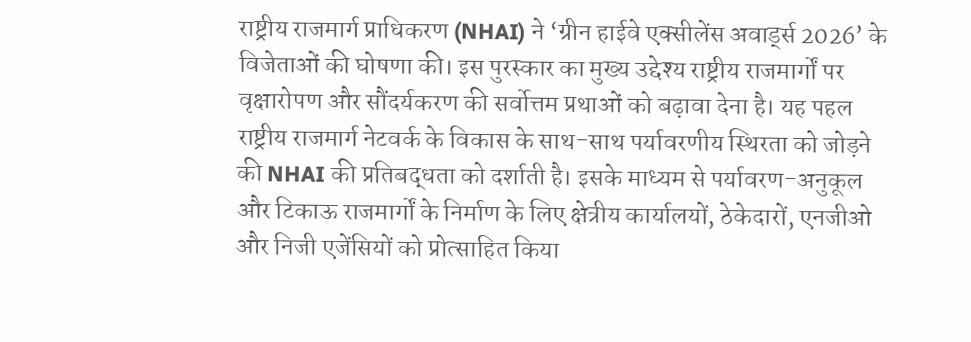राष्ट्रीय राजमार्ग प्राधिकरण (NHAI) ने ‘ग्रीन हाईवे एक्सीलेंस अवार्ड्स 2026’ के विजेताओं की घोषणा की। इस पुरस्कार का मुख्य उद्देश्य राष्ट्रीय राजमार्गों पर वृक्षारोपण और सौंदर्यकरण की सर्वोत्तम प्रथाओं को बढ़ावा देना है। यह पहल राष्ट्रीय राजमार्ग नेटवर्क के विकास के साथ-साथ पर्यावरणीय स्थिरता को जोड़ने की NHAI की प्रतिबद्धता को दर्शाती है। इसके माध्यम से पर्यावरण-अनुकूल और टिकाऊ राजमार्गों के निर्माण के लिए क्षेत्रीय कार्यालयों, ठेकेदारों, एनजीओ और निजी एजेंसियों को प्रोत्साहित किया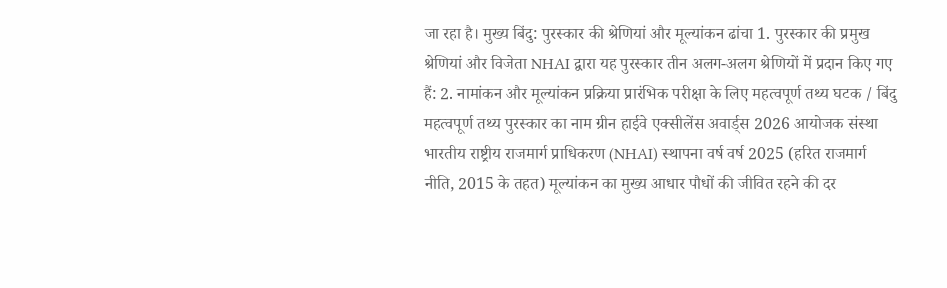जा रहा है। मुख्य बिंदु: पुरस्कार की श्रेणियां और मूल्यांकन ढांचा 1. पुरस्कार की प्रमुख श्रेणियां और विजेता NHAI द्वारा यह पुरस्कार तीन अलग-अलग श्रेणियों में प्रदान किए गए हैं: 2. नामांकन और मूल्यांकन प्रक्रिया प्रारंभिक परीक्षा के लिए महत्वपूर्ण तथ्य घटक / बिंदु महत्वपूर्ण तथ्य पुरस्कार का नाम ग्रीन हाईवे एक्सीलेंस अवार्ड्स 2026 आयोजक संस्था भारतीय राष्ट्रीय राजमार्ग प्राधिकरण (NHAI) स्थापना वर्ष वर्ष 2025 (हरित राजमार्ग नीति, 2015 के तहत) मूल्यांकन का मुख्य आधार पौधों की जीवित रहने की दर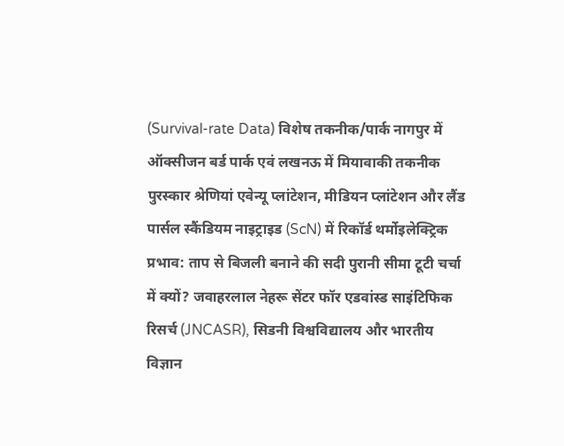(Survival-rate Data) विशेष तकनीक/पार्क नागपुर में ऑक्सीजन बर्ड पार्क एवं लखनऊ में मियावाकी तकनीक पुरस्कार श्रेणियां एवेन्यू प्लांटेशन, मीडियन प्लांटेशन और लैंड पार्सल स्कैंडियम नाइट्राइड (ScN) में रिकॉर्ड थर्मोइलेक्ट्रिक प्रभाव: ताप से बिजली बनाने की सदी पुरानी सीमा टूटी चर्चा में क्यों? जवाहरलाल नेहरू सेंटर फॉर एडवांस्ड साइंटिफिक रिसर्च (JNCASR), सिडनी विश्वविद्यालय और भारतीय विज्ञान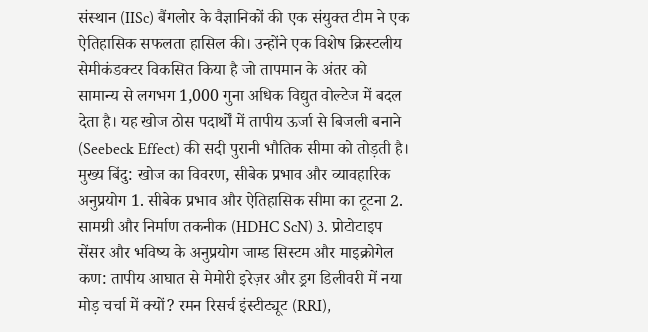संस्थान (IISc) बैंगलोर के वैज्ञानिकों की एक संयुक्त टीम ने एक ऐतिहासिक सफलता हासिल की। उन्होंने एक विशेष क्रिस्टलीय सेमीकंडक्टर विकसित किया है जो तापमान के अंतर को सामान्य से लगभग 1,000 गुना अधिक विद्युत वोल्टेज में बदल देता है। यह खोज ठोस पदार्थों में तापीय ऊर्जा से बिजली बनाने (Seebeck Effect) की सदी पुरानी भौतिक सीमा को तोड़ती है। मुख्य बिंदु: खोज का विवरण, सीबेक प्रभाव और व्यावहारिक अनुप्रयोग 1. सीबेक प्रभाव और ऐतिहासिक सीमा का टूटना 2. सामग्री और निर्माण तकनीक (HDHC ScN) 3. प्रोटोटाइप सेंसर और भविष्य के अनुप्रयोग जाम्ड सिस्टम और माइक्रोगेल कण: तापीय आघात से मेमोरी इरेज़र और ड्रग डिलीवरी में नया मोड़ चर्चा में क्यों? रमन रिसर्च इंस्टीट्यूट (RRI),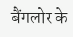बैंगलोर के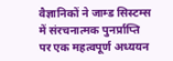वैज्ञानिकों ने जाम्ड सिस्टम्स में संरचनात्मक पुनर्प्राप्ति पर एक महत्वपूर्ण अध्ययन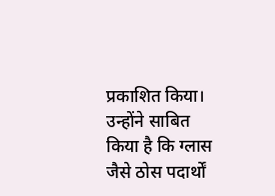प्रकाशित किया। उन्होंने साबित किया है कि ग्लास जैसे ठोस पदार्थों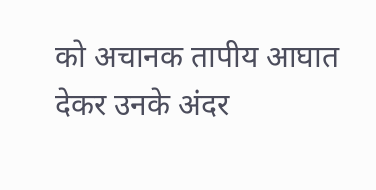को अचानक तापीय आघात देकर उनके अंदर